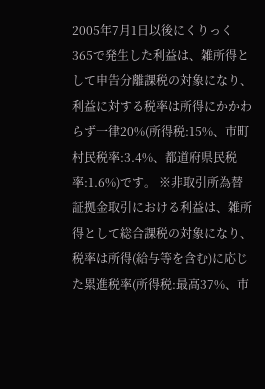2005年7月1日以後にくりっく365で発生した利益は、雑所得として申告分離課税の対象になり、利益に対する税率は所得にかかわらず一律20%(所得税:15%、市町村民税率:3.4%、都道府県民税率:1.6%)です。 ※非取引所為替証拠金取引における利益は、雑所得として総合課税の対象になり、税率は所得(給与等を含む)に応じた累進税率(所得税:最高37%、市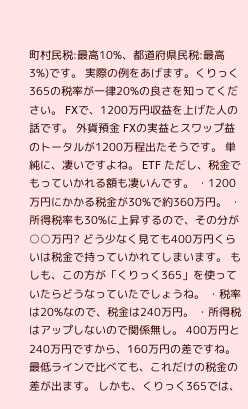町村民税:最高10%、都道府県民税:最高3%)です。 実際の例をあげます。くりっく365の税率が一律20%の良さを知ってください。 FXで、1200万円収益を上げた人の話です。 外貨預金 FXの実益とスワップ益のトータルが1200万程出たそうです。 単純に、凄いですよね。 ETF ただし、税金でもっていかれる額も凄いんです。 ・1200万円にかかる税金が30%で約360万円。 ・所得税率も30%に上昇するので、その分が○○万円? どう少なく見ても400万円くらいは税金で持っていかれてしまいます。 もしも、この方が「くりっく365」を使っていたらどうなっていたでしょうね。 ・税率は20%なので、税金は240万円。 ・所得税はアップしないので関係無し。 400万円と240万円ですから、160万円の差ですね。 最低ラインで比べても、これだけの税金の差が出ます。 しかも、くりっく365では、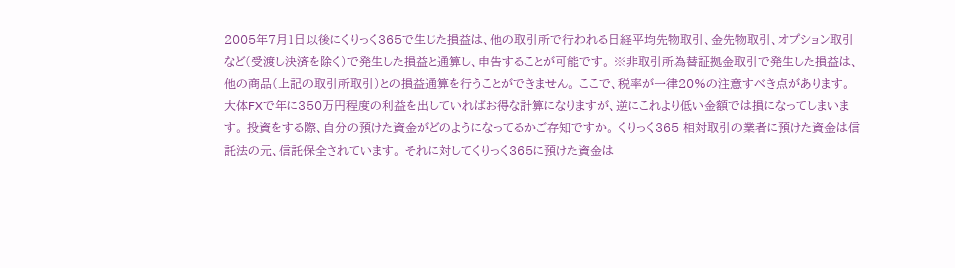2005年7月1日以後にくりっく365で生じた損益は、他の取引所で行われる日経平均先物取引、金先物取引、オプション取引など(受渡し決済を除く)で発生した損益と通算し、申告することが可能です。 ※非取引所為替証拠金取引で発生した損益は、他の商品(上記の取引所取引)との損益通算を行うことができません。 ここで、税率が一律20%の注意すべき点があります。 大体FXで年に350万円程度の利益を出していればお得な計算になりますが、逆にこれより低い金額では損になってしまいます。 投資をする際、自分の預けた資金がどのようになってるかご存知ですか。 くりっく365 相対取引の業者に預けた資金は信託法の元、信託保全されています。 それに対してくりっく365に預けた資金は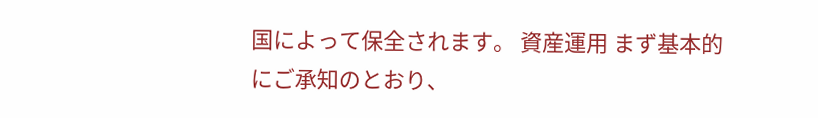国によって保全されます。 資産運用 まず基本的にご承知のとおり、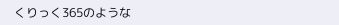くりっく365のような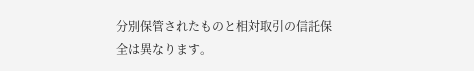分別保管されたものと相対取引の信託保全は異なります。